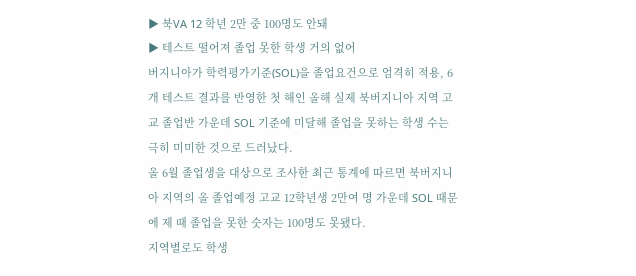▶ 북VA 12 학년 2만 중 100명도 안돼
▶ 테스트 떨어져 졸업 못한 학생 거의 없어
버지니아가 학력평가기준(SOL)을 졸업요건으로 엄격히 적용, 6개 테스트 결과를 반영한 첫 해인 올해 실제 북버지니아 지역 고교 졸업반 가운데 SOL 기준에 미달해 졸업을 못하는 학생 수는 극히 미미한 것으로 드러났다.
올 6월 졸업생을 대상으로 조사한 최근 통계에 따르면 북버지니아 지역의 올 졸업예정 고교 12학년생 2만여 명 가운데 SOL 때문에 제 때 졸업을 못한 숫자는 100명도 못됐다.
지역별로도 학생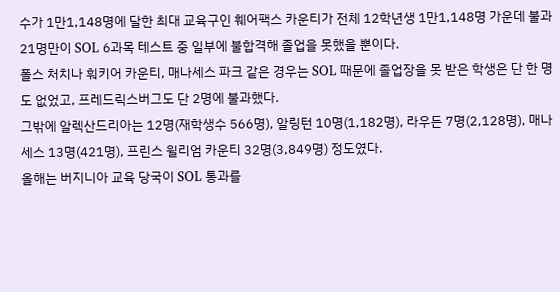수가 1만1,148명에 달한 최대 교육구인 훼어팩스 카운티가 전체 12학년생 1만1,148명 가운데 불과 21명만이 SOL 6과목 테스트 중 일부에 불합격해 졸업을 못했을 뿐이다.
폴스 처치나 훠키어 카운티, 매나세스 파크 같은 경우는 SOL 때문에 졸업장을 못 받은 학생은 단 한 명도 없었고, 프레드릭스버그도 단 2명에 불과했다.
그밖에 알렉산드리아는 12명(재학생수 566명), 알링턴 10명(1,182명), 라우든 7명(2,128명), 매나세스 13명(421명), 프린스 윌리엄 카운티 32명(3,849명) 정도였다.
올해는 버지니아 교육 당국이 SOL 통과를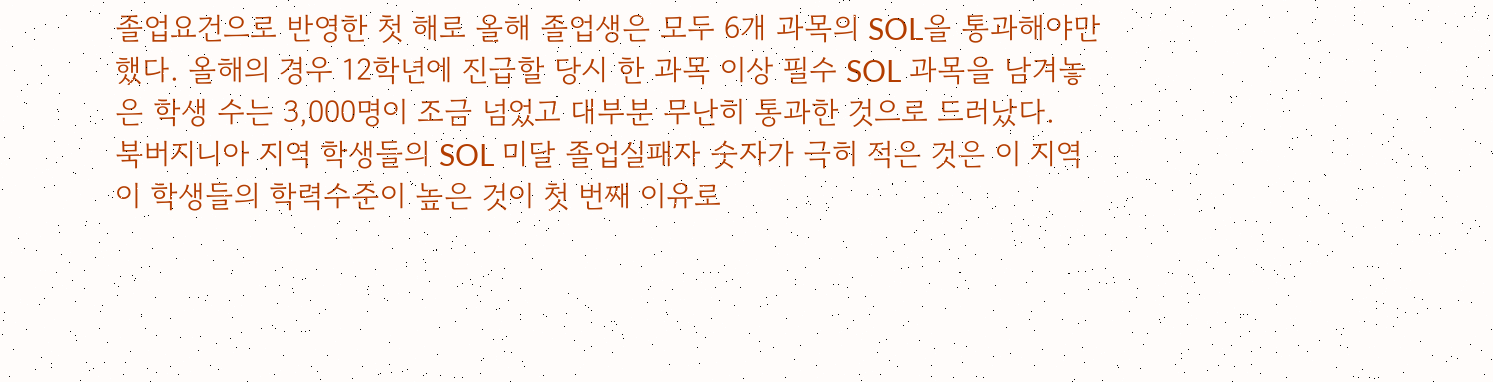졸업요건으로 반영한 첫 해로 올해 졸업생은 모두 6개 과목의 SOL을 통과해야만 했다. 올해의 경우 12학년에 진급할 당시 한 과목 이상 필수 SOL 과목을 남겨놓은 학생 수는 3,000명이 조금 넘었고 대부분 무난히 통과한 것으로 드러났다.
북버지니아 지역 학생들의 SOL 미달 졸업실패자 숫자가 극히 적은 것은 이 지역이 학생들의 학력수준이 높은 것이 첫 번째 이유로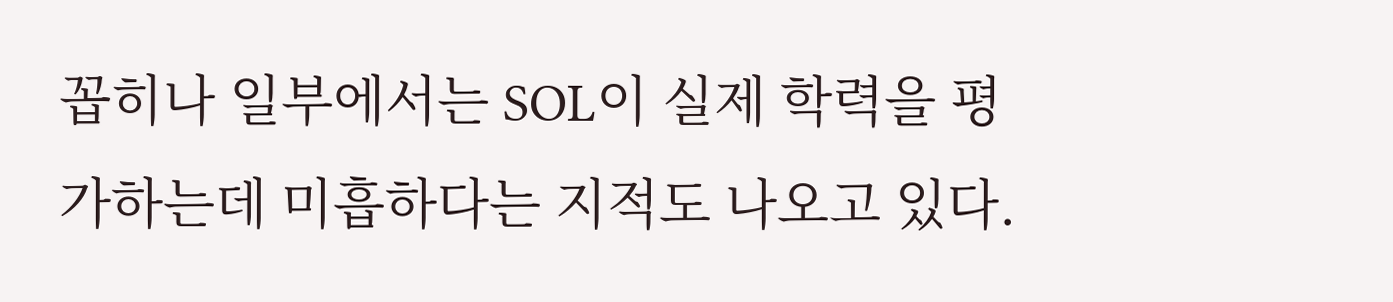꼽히나 일부에서는 SOL이 실제 학력을 평가하는데 미흡하다는 지적도 나오고 있다.